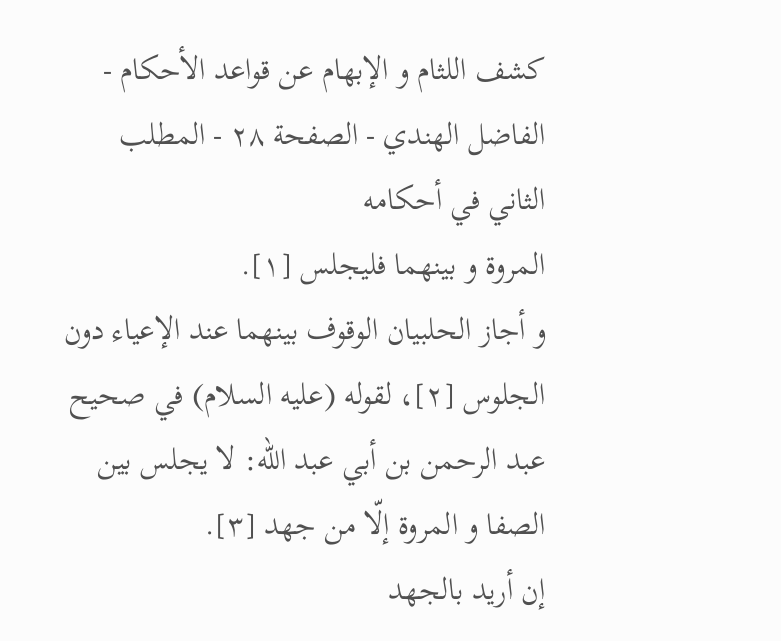كشف اللثام و الإبهام عن قواعد الأحكام - الفاضل الهندي - الصفحة ٢٨ - المطلب الثاني في أحكامه
المروة و بينهما فليجلس [١].
و أجاز الحلبيان الوقوف بينهما عند الإعياء دون الجلوس [٢]، لقوله (عليه السلام) في صحيح عبد الرحمن بن أبي عبد اللّه: لا يجلس بين الصفا و المروة إلّا من جهد [٣].
إن أريد بالجهد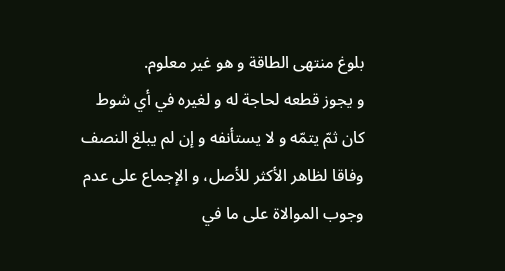بلوغ منتهى الطاقة و هو غير معلوم.
و يجوز قطعه لحاجة له و لغيره في أي شوط كان ثمّ يتمّه و لا يستأنفه و إن لم يبلغ النصف وفاقا لظاهر الأكثر للأصل، و الإجماع على عدم وجوب الموالاة على ما في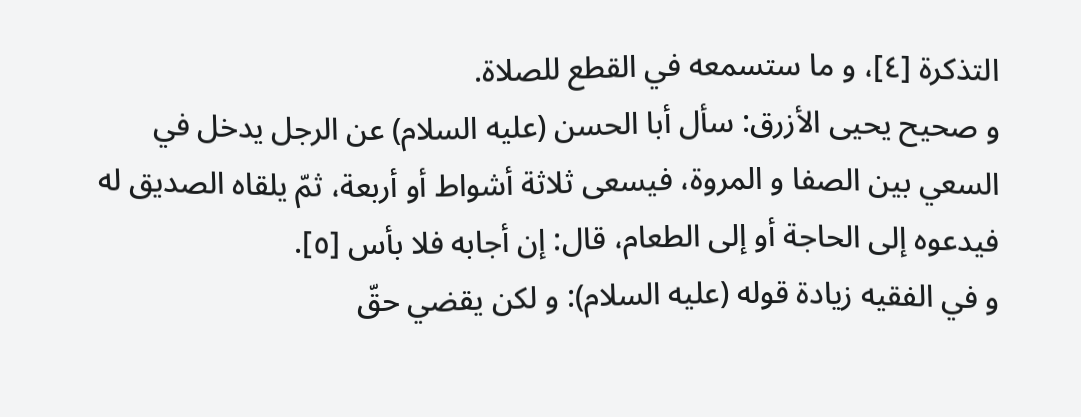التذكرة [٤]، و ما ستسمعه في القطع للصلاة.
و صحيح يحيى الأزرق: سأل أبا الحسن (عليه السلام) عن الرجل يدخل في السعي بين الصفا و المروة، فيسعى ثلاثة أشواط أو أربعة، ثمّ يلقاه الصديق له فيدعوه إلى الحاجة أو إلى الطعام، قال: إن أجابه فلا بأس [٥].
و في الفقيه زيادة قوله (عليه السلام): و لكن يقضي حقّ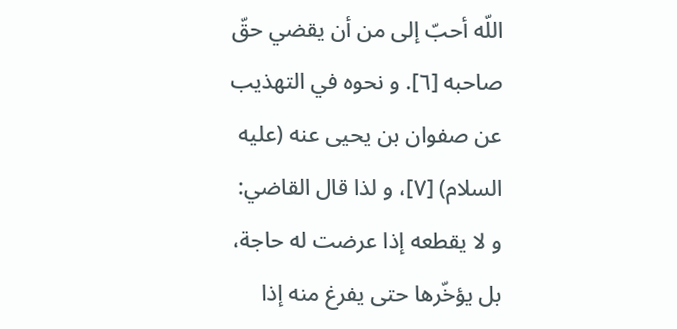اللّه أحبّ إلى من أن يقضي حقّ صاحبه [٦]. و نحوه في التهذيب عن صفوان بن يحيى عنه (عليه السلام) [٧]، و لذا قال القاضي:
و لا يقطعه إذا عرضت له حاجة، بل يؤخّرها حتى يفرغ منه إذا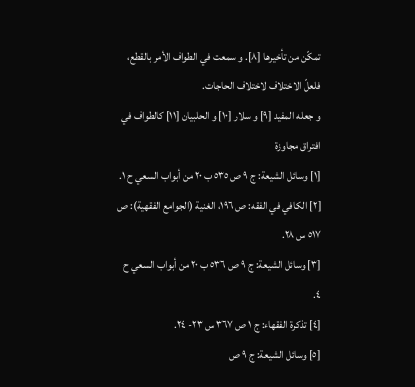تمكّن من تأخيرها [٨]. و سمعت في الطواف الأمر بالقطع، فلعلّ الاختلاف لاختلاف الحاجات.
و جعله المفيد [٩] و سلار [١٠] و الحلبيان [١١] كالطواف في افتراق مجاوزة
[١] وسائل الشيعة: ج ٩ ص ٥٣٥ ب ٢٠ من أبواب السعي ح ١.
[٢] الكافي في الفقه: ص ١٩٦، الغنية (الجوامع الفقهية): ص ٥١٧ س ٢٨.
[٣] وسائل الشيعة: ج ٩ ص ٥٣٦ ب ٢٠ من أبواب السعي ح ٤.
[٤] تذكرة الفقهاء: ج ١ ص ٣٦٧ س ٢٣- ٢٤.
[٥] وسائل الشيعة: ج ٩ ص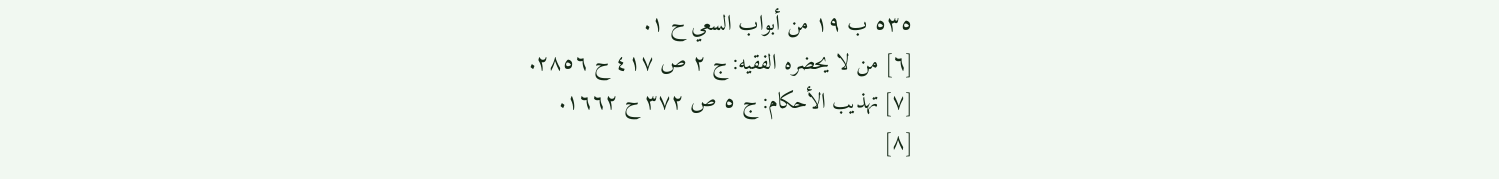٥٣٥ ب ١٩ من أبواب السعي ح ١.
[٦] من لا يحضره الفقيه: ج ٢ ص ٤١٧ ح ٢٨٥٦.
[٧] تهذيب الأحكام: ج ٥ ص ٣٧٢ ح ١٦٦٢.
[٨]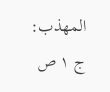المهذب: ج ١ ص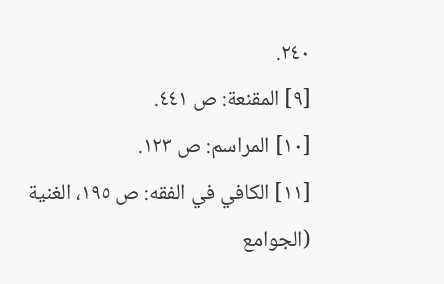٢٤٠.
[٩] المقنعة: ص ٤٤١.
[١٠] المراسم: ص ١٢٣.
[١١] الكافي في الفقه: ص ١٩٥، الغنية (الجوامع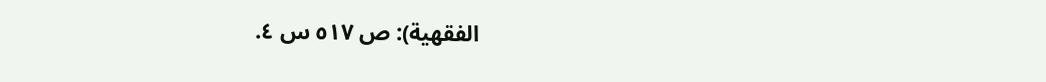الفقهية): ص ٥١٧ س ٤.